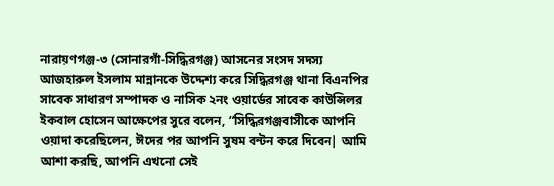নারায়ণগঞ্জ-৩ (সোনারগাঁ-সিদ্ধিরগঞ্জ) আসনের সংসদ সদস্য আজহারুল ইসলাম মান্নানকে উদ্দেশ্য করে সিদ্ধিরগঞ্জ থানা বিএনপির সাবেক সাধারণ সম্পাদক ও নাসিক ২নং ওয়ার্ডের সাবেক কাউন্সিলর ইকবাল হোসেন আক্ষেপের সুরে বলেন, “সিদ্ধিরগঞ্জবাসীকে আপনি ওয়াদা করেছিলেন, ঈদের পর আপনি সুষম বন্টন করে দিবেন| আমি আশা করছি, আপনি এখনো সেই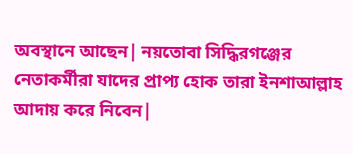অবস্থানে আছেন| নয়তোবা সিদ্ধিরগঞ্জের নেতাকর্মীরা যাদের প্রাপ্য হোক তারা ইনশাআল্লাহ আদায় করে নিবেন|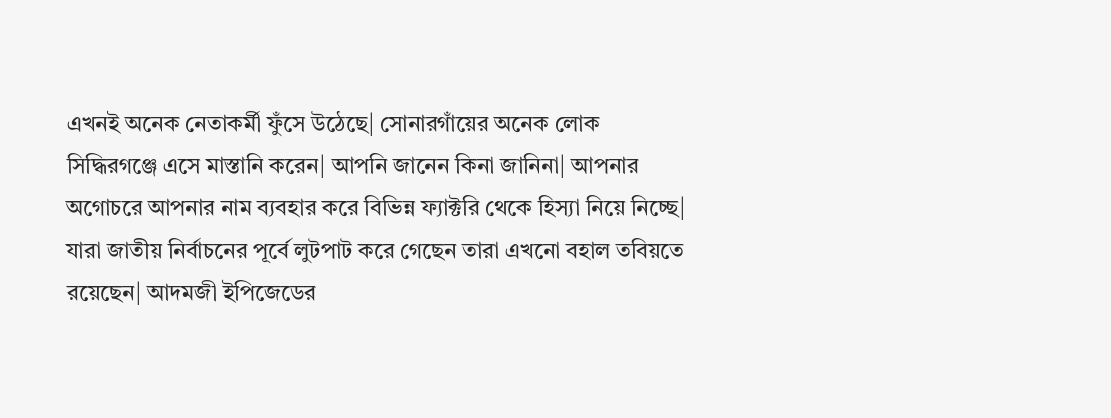এখনই অনেক নেতাকর্মী ফুঁসে উঠেছে| সোনারগাঁয়ের অনেক লোক সিদ্ধিরগঞ্জে এসে মাস্তানি করেন| আপনি জানেন কিনা জানিনা| আপনার অগোচরে আপনার নাম ব্যবহার করে বিভিন্ন ফ্যাক্টরি থেকে হিস্যা নিয়ে নিচ্ছে| যারা জাতীয় নির্বাচনের পূর্বে লুটপাট করে গেছেন তারা এখনো বহাল তবিয়তে রয়েছেন| আদমজী ইপিজেডের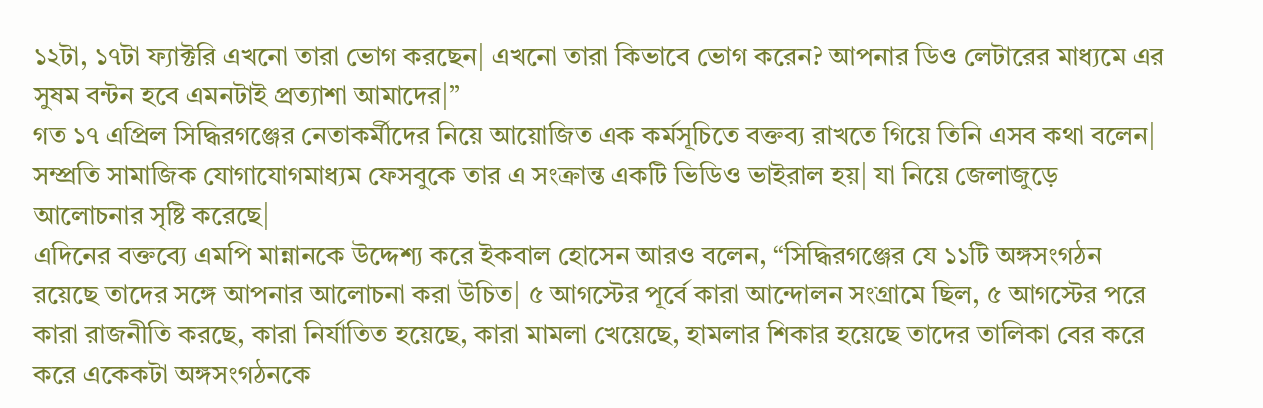১২টা, ১৭টা ফ্যাক্টরি এখনো তারা ভোগ করছেন| এখনো তারা কিভাবে ভোগ করেন? আপনার ডিও লেটারের মাধ্যমে এর সুষম বন্টন হবে এমনটাই প্রত্যাশা আমাদের|”
গত ১৭ এপ্রিল সিদ্ধিরগঞ্জের নেতাকর্মীদের নিয়ে আয়োজিত এক কর্মসূচিতে বক্তব্য রাখতে গিয়ে তিনি এসব কথা বলেন| সম্প্রতি সামাজিক যোগাযোগমাধ্যম ফেসবুকে তার এ সংক্রান্ত একটি ভিডিও ভাইরাল হয়| যা নিয়ে জেলাজুড়ে আলোচনার সৃষ্টি করেছে|
এদিনের বক্তব্যে এমপি মান্নানকে উদ্দেশ্য করে ইকবাল হোসেন আরও বলেন, “সিদ্ধিরগঞ্জের যে ১১টি অঙ্গসংগঠন রয়েছে তাদের সঙ্গে আপনার আলোচনা করা উচিত| ৫ আগস্টের পূর্বে কারা আন্দোলন সংগ্রামে ছিল, ৫ আগস্টের পরে কারা রাজনীতি করছে, কারা নির্যাতিত হয়েছে, কারা মামলা খেয়েছে, হামলার শিকার হয়েছে তাদের তালিকা বের করে করে একেকটা অঙ্গসংগঠনকে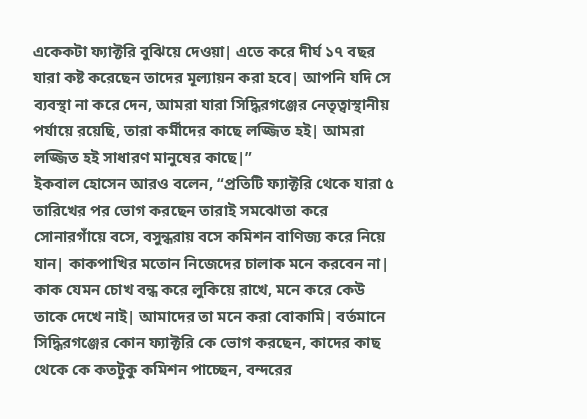একেকটা ফ্যাক্টরি বুঝিয়ে দেওয়া| এতে করে দীর্ঘ ১৭ বছর যারা কষ্ট করেছেন তাদের মূল্যায়ন করা হবে| আপনি যদি সে ব্যবস্থা না করে দেন, আমরা যারা সিদ্ধিরগঞ্জের নেতৃত্বাস্থানীয় পর্যায়ে রয়েছি, তারা কর্মীদের কাছে লজ্জিত হই| আমরা লজ্জিত হই সাধারণ মানুষের কাছে|”
ইকবাল হোসেন আরও বলেন, “প্রতিটি ফ্যাক্টরি থেকে যারা ৫ তারিখের পর ভোগ করছেন তারাই সমঝোতা করে সোনারগাঁয়ে বসে, বসুন্ধরায় বসে কমিশন বাণিজ্য করে নিয়ে যান| কাকপাখির মতোন নিজেদের চালাক মনে করবেন না| কাক যেমন চোখ বন্ধ করে লুকিয়ে রাখে, মনে করে কেউ তাকে দেখে নাই| আমাদের তা মনে করা বোকামি| বর্তমানে সিদ্ধিরগঞ্জের কোন ফ্যাক্টরি কে ভোগ করছেন, কাদের কাছ থেকে কে কতটুকু কমিশন পাচ্ছেন, বন্দরের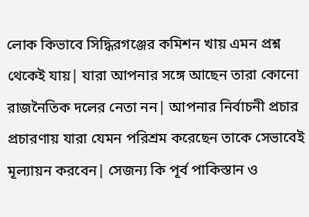লোক কিভাবে সিদ্ধিরগঞ্জের কমিশন খায় এমন প্রশ্ন থেকেই যায়| যারা আপনার সঙ্গে আছেন তারা কোনো রাজনৈতিক দলের নেতা নন| আপনার নির্বাচনী প্রচার প্রচারণায় যারা যেমন পরিশ্রম করেছেন তাকে সেভাবেই মূল্যায়ন করবেন| সেজন্য কি পূর্ব পাকিস্তান ও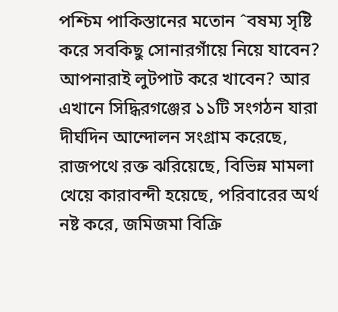পশ্চিম পাকিস্তানের মতোন ˆবষম্য সৃষ্টি করে সবকিছু সোনারগাঁয়ে নিয়ে যাবেন? আপনারাই লুটপাট করে খাবেন? আর এখানে সিদ্ধিরগঞ্জের ১১টি সংগঠন যারা দীর্ঘদিন আন্দোলন সংগ্রাম করেছে, রাজপথে রক্ত ঝরিয়েছে, বিভিন্ন মামলা খেয়ে কারাবন্দী হয়েছে, পরিবারের অর্থ নষ্ট করে, জমিজমা বিক্রি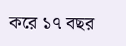করে ১৭ বছর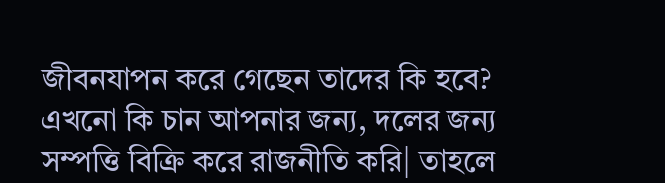জীবনযাপন করে গেছেন তাদের কি হবে? এখনো কি চান আপনার জন্য, দলের জন্য সম্পত্তি বিক্রি করে রাজনীতি করি| তাহলে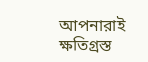আপনারাই ক্ষতিগ্রস্ত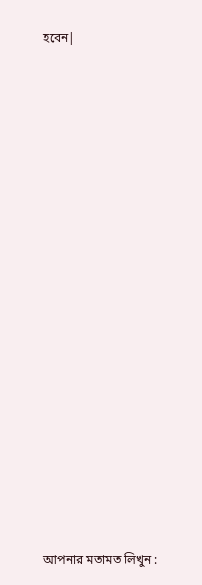হবেন|




























আপনার মতামত লিখুন :